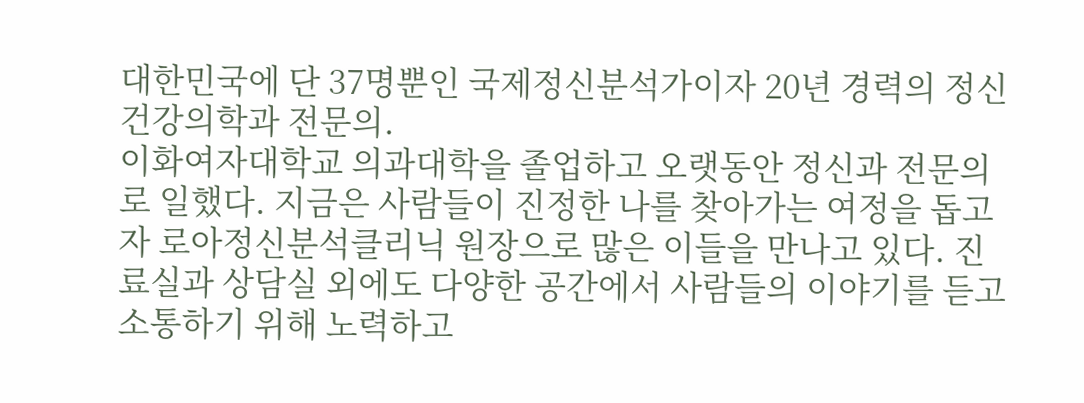대한민국에 단 37명뿐인 국제정신분석가이자 20년 경력의 정신건강의학과 전문의.
이화여자대학교 의과대학을 졸업하고 오랫동안 정신과 전문의로 일했다. 지금은 사람들이 진정한 나를 찾아가는 여정을 돕고자 로아정신분석클리닉 원장으로 많은 이들을 만나고 있다. 진료실과 상담실 외에도 다양한 공간에서 사람들의 이야기를 듣고 소통하기 위해 노력하고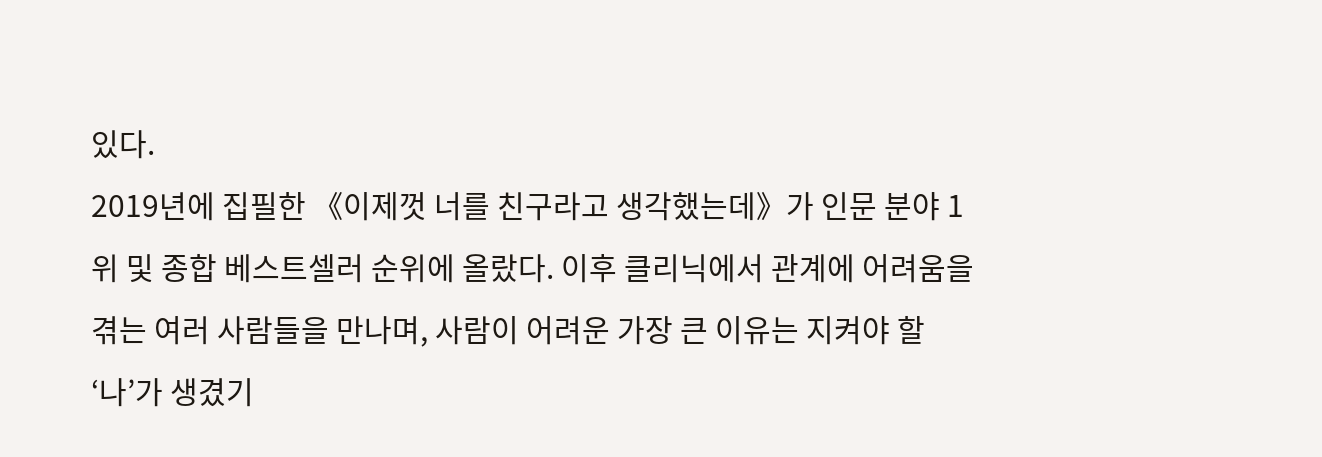있다.
2019년에 집필한 《이제껏 너를 친구라고 생각했는데》가 인문 분야 1위 및 종합 베스트셀러 순위에 올랐다. 이후 클리닉에서 관계에 어려움을 겪는 여러 사람들을 만나며, 사람이 어려운 가장 큰 이유는 지켜야 할 ‘나’가 생겼기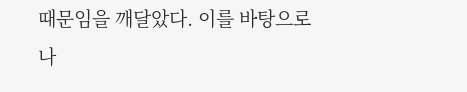때문임을 깨달았다. 이를 바탕으로 나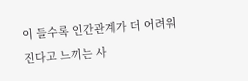이 들수록 인간관계가 더 어려워진다고 느끼는 사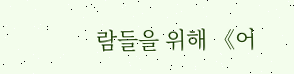람들을 위해 《어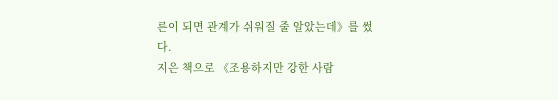른이 되면 관계가 쉬워질 줄 알았는데》를 썼다.
지은 책으로 《조용하지만 강한 사람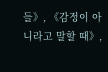들》, 《감정이 아니라고 말할 때》,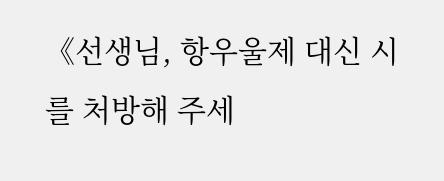《선생님, 항우울제 대신 시를 처방해 주세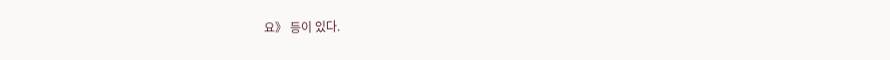요》 등이 있다.